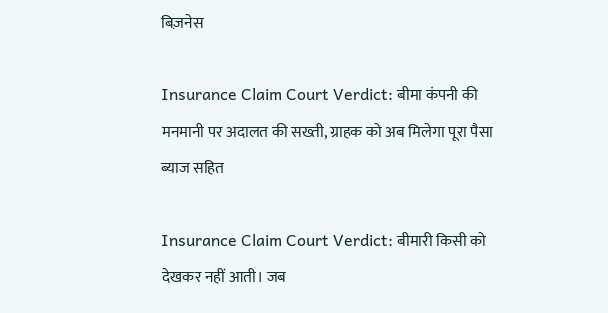बिज़नेस

Insurance Claim Court Verdict: बीमा कंपनी की मनमानी पर अदालत की सख्ती, ग्राहक को अब मिलेगा पूरा पैसा ब्याज सहित

Insurance Claim Court Verdict: बीमारी किसी को देखकर नहीं आती। जब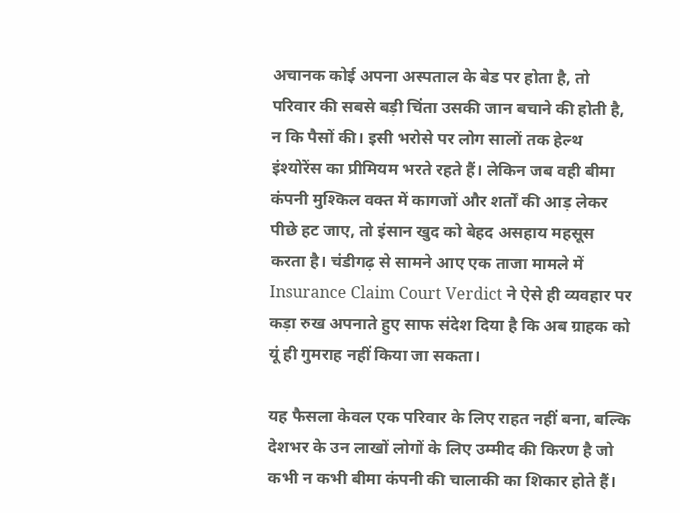अचानक कोई अपना अस्पताल के बेड पर होता है, तो परिवार की सबसे बड़ी चिंता उसकी जान बचाने की होती है, न कि पैसों की। इसी भरोसे पर लोग सालों तक हेल्थ इंश्योरेंस का प्रीमियम भरते रहते हैं। लेकिन जब वही बीमा कंपनी मुश्किल वक्त में कागजों और शर्तों की आड़ लेकर पीछे हट जाए, तो इंसान खुद को बेहद असहाय महसूस करता है। चंडीगढ़ से सामने आए एक ताजा मामले में Insurance Claim Court Verdict ने ऐसे ही व्यवहार पर कड़ा रुख अपनाते हुए साफ संदेश दिया है कि अब ग्राहक को यूं ही गुमराह नहीं किया जा सकता।

यह फैसला केवल एक परिवार के लिए राहत नहीं बना, बल्कि देशभर के उन लाखों लोगों के लिए उम्मीद की किरण है जो कभी न कभी बीमा कंपनी की चालाकी का शिकार होते हैं।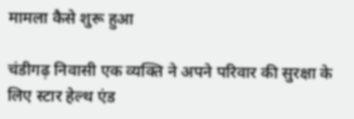मामला कैसे शुरू हुआ

चंडीगढ़ निवासी एक व्यक्ति ने अपने परिवार की सुरक्षा के लिए स्टार हेल्थ एंड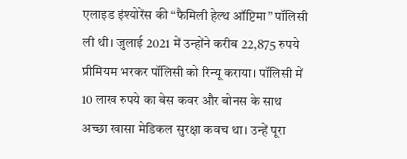एलाइड इंश्योरेंस की “फैमिली हेल्थ ऑप्टिमा” पॉलिसी ली थी। जुलाई 2021 में उन्होंने करीब 22,875 रुपये प्रीमियम भरकर पॉलिसी को रिन्यू कराया। पॉलिसी में 10 लाख रुपये का बेस कवर और बोनस के साथ अच्छा खासा मेडिकल सुरक्षा कवच था। उन्हें पूरा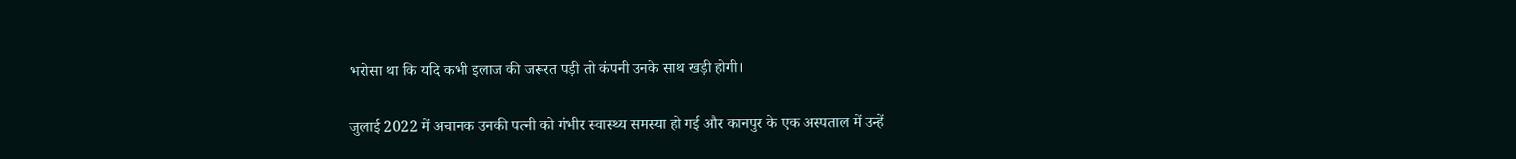भरोसा था कि यदि कभी इलाज की जरूरत पड़ी तो कंपनी उनके साथ खड़ी होगी।

जुलाई 2022 में अचानक उनकी पत्नी को गंभीर स्वास्थ्य समस्या हो गई और कानपुर के एक अस्पताल में उन्हें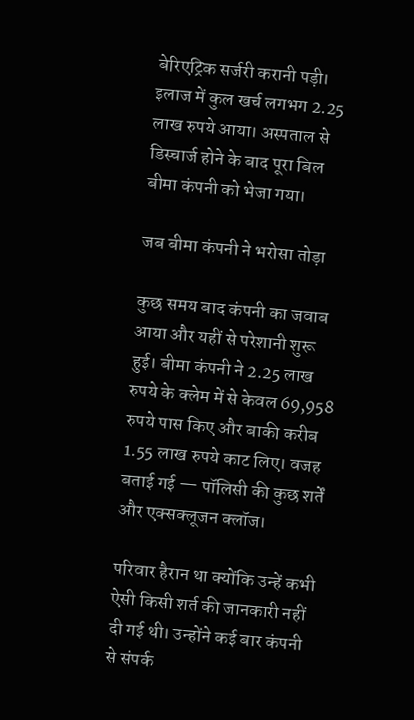बेरिएट्रिक सर्जरी करानी पड़ी। इलाज में कुल खर्च लगभग 2.25 लाख रुपये आया। अस्पताल से डिस्चार्ज होने के बाद पूरा बिल बीमा कंपनी को भेजा गया।

जब बीमा कंपनी ने भरोसा तोड़ा

कुछ समय बाद कंपनी का जवाब आया और यहीं से परेशानी शुरू हुई। बीमा कंपनी ने 2.25 लाख रुपये के क्लेम में से केवल 69,958 रुपये पास किए और बाकी करीब 1.55 लाख रुपये काट लिए। वजह बताई गई — पॉलिसी की कुछ शर्तें और एक्सक्लूजन क्लॉज।

परिवार हैरान था क्योंकि उन्हें कभी ऐसी किसी शर्त की जानकारी नहीं दी गई थी। उन्होंने कई बार कंपनी से संपर्क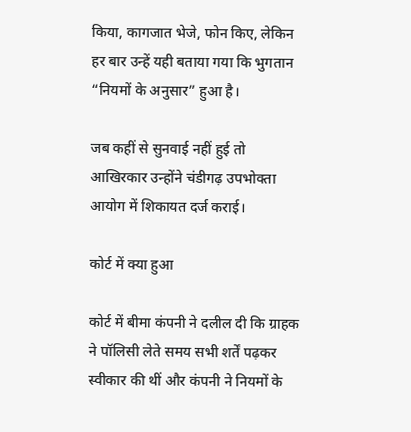किया, कागजात भेजे, फोन किए, लेकिन हर बार उन्हें यही बताया गया कि भुगतान “नियमों के अनुसार” हुआ है।

जब कहीं से सुनवाई नहीं हुई तो आखिरकार उन्होंने चंडीगढ़ उपभोक्ता आयोग में शिकायत दर्ज कराई।

कोर्ट में क्या हुआ

कोर्ट में बीमा कंपनी ने दलील दी कि ग्राहक ने पॉलिसी लेते समय सभी शर्तें पढ़कर स्वीकार की थीं और कंपनी ने नियमों के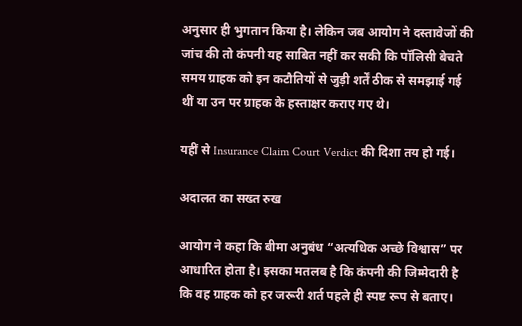अनुसार ही भुगतान किया है। लेकिन जब आयोग ने दस्तावेजों की जांच की तो कंपनी यह साबित नहीं कर सकी कि पॉलिसी बेचते समय ग्राहक को इन कटौतियों से जुड़ी शर्तें ठीक से समझाई गई थीं या उन पर ग्राहक के हस्ताक्षर कराए गए थे।

यहीं से Insurance Claim Court Verdict की दिशा तय हो गई।

अदालत का सख्त रुख

आयोग ने कहा कि बीमा अनुबंध “अत्यधिक अच्छे विश्वास” पर आधारित होता है। इसका मतलब है कि कंपनी की जिम्मेदारी है कि वह ग्राहक को हर जरूरी शर्त पहले ही स्पष्ट रूप से बताए।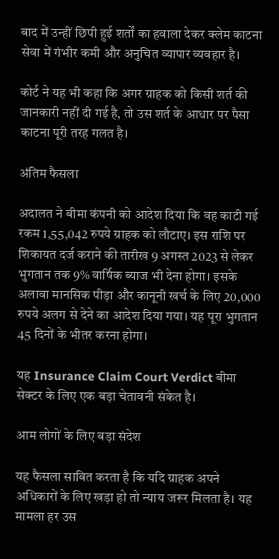बाद में उन्हीं छिपी हुई शर्तों का हवाला देकर क्लेम काटना सेवा में गंभीर कमी और अनुचित व्यापार व्यवहार है।

कोर्ट ने यह भी कहा कि अगर ग्राहक को किसी शर्त की जानकारी नहीं दी गई है, तो उस शर्त के आधार पर पैसा काटना पूरी तरह गलत है।

अंतिम फैसला

अदालत ने बीमा कंपनी को आदेश दिया कि वह काटी गई रकम 1,55,042 रुपये ग्राहक को लौटाए। इस राशि पर शिकायत दर्ज कराने की तारीख 9 अगस्त 2023 से लेकर भुगतान तक 9% वार्षिक ब्याज भी देना होगा। इसके अलावा मानसिक पीड़ा और कानूनी खर्च के लिए 20,000 रुपये अलग से देने का आदेश दिया गया। यह पूरा भुगतान 45 दिनों के भीतर करना होगा।

यह Insurance Claim Court Verdict बीमा सेक्टर के लिए एक बड़ा चेतावनी संकेत है।

आम लोगों के लिए बड़ा संदेश

यह फैसला साबित करता है कि यदि ग्राहक अपने अधिकारों के लिए खड़ा हो तो न्याय जरूर मिलता है। यह मामला हर उस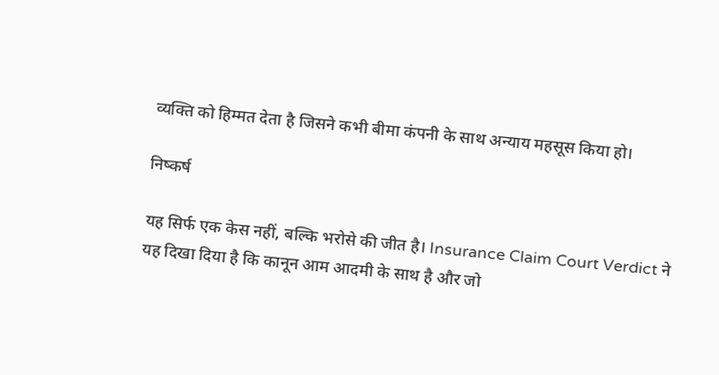व्यक्ति को हिम्मत देता है जिसने कभी बीमा कंपनी के साथ अन्याय महसूस किया हो।

निष्कर्ष

यह सिर्फ एक केस नहीं, बल्कि भरोसे की जीत है। Insurance Claim Court Verdict ने यह दिखा दिया है कि कानून आम आदमी के साथ है और जो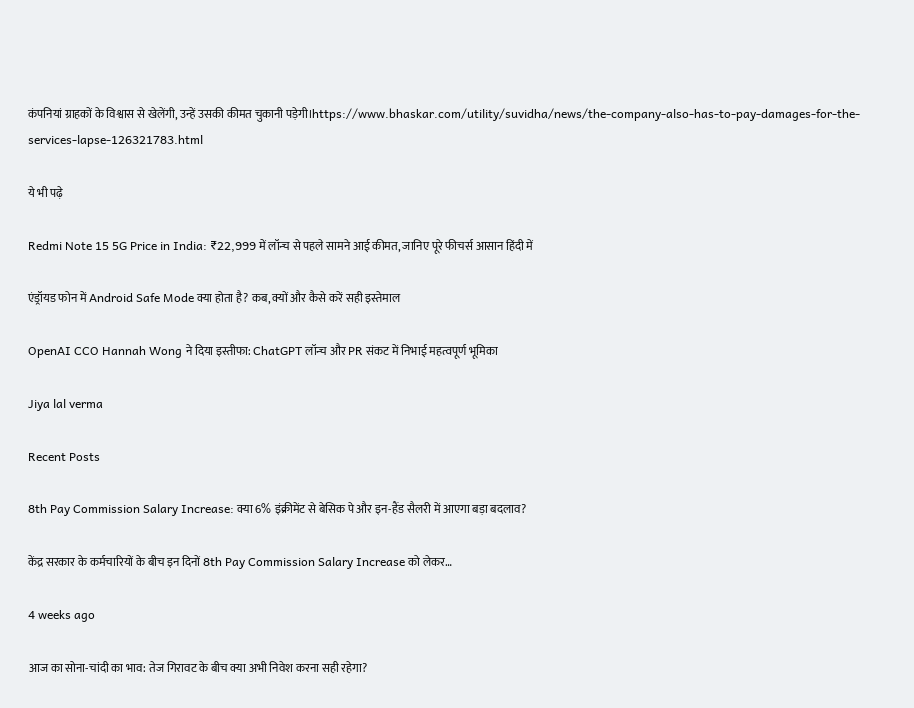कंपनियां ग्राहकों के विश्वास से खेलेंगी, उन्हें उसकी कीमत चुकानी पड़ेगी।https://www.bhaskar.com/utility/suvidha/news/the-company-also-has-to-pay-damages-for-the-services-lapse-126321783.html

ये भी पढ़े

Redmi Note 15 5G Price in India: ₹22,999 में लॉन्च से पहले सामने आई कीमत, जानिए पूरे फीचर्स आसान हिंदी में

एंड्रॉयड फोन में Android Safe Mode क्या होता है? कब, क्यों और कैसे करें सही इस्तेमाल

OpenAI CCO Hannah Wong ने दिया इस्तीफा: ChatGPT लॉन्च और PR संकट में निभाई महत्वपूर्ण भूमिका

Jiya lal verma

Recent Posts

8th Pay Commission Salary Increase: क्या 6% इंक्रीमेंट से बेसिक पे और इन-हैंड सैलरी में आएगा बड़ा बदलाव?

केंद्र सरकार के कर्मचारियों के बीच इन दिनों 8th Pay Commission Salary Increase को लेकर…

4 weeks ago

आज का सोना-चांदी का भाव: तेज गिरावट के बीच क्या अभी निवेश करना सही रहेगा?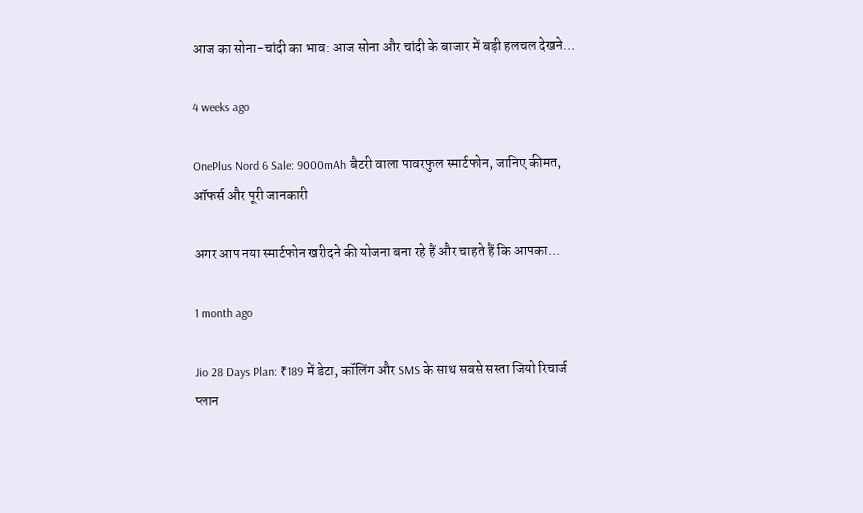आज का सोना-चांदी का भाव: आज सोना और चांदी के बाजार में बड़ी हलचल देखने…

4 weeks ago

OnePlus Nord 6 Sale: 9000mAh बैटरी वाला पावरफुल स्मार्टफोन, जानिए कीमत, ऑफर्स और पूरी जानकारी

अगर आप नया स्मार्टफोन खरीदने की योजना बना रहे हैं और चाहते हैं कि आपका…

1 month ago

Jio 28 Days Plan: ₹189 में डेटा, कॉलिंग और SMS के साथ सबसे सस्ता जियो रिचार्ज प्लान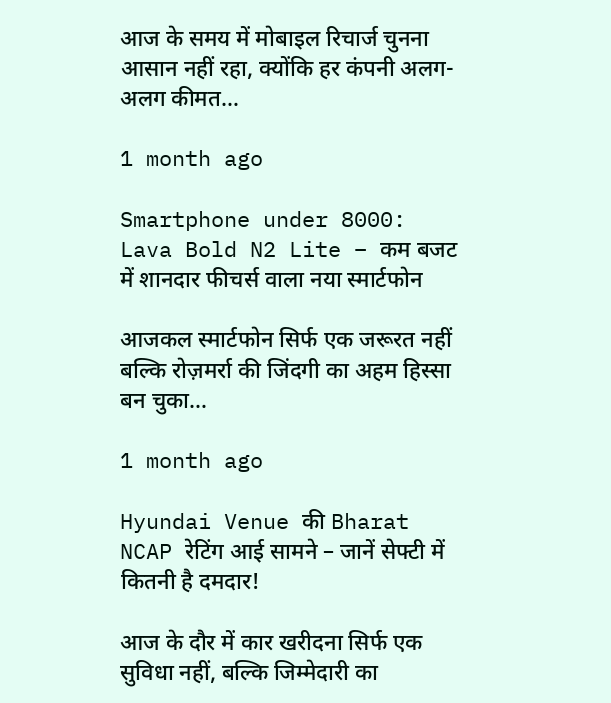आज के समय में मोबाइल रिचार्ज चुनना आसान नहीं रहा, क्योंकि हर कंपनी अलग-अलग कीमत…

1 month ago

Smartphone under 8000: Lava Bold N2 Lite – कम बजट में शानदार फीचर्स वाला नया स्मार्टफोन

आजकल स्मार्टफोन सिर्फ एक जरूरत नहीं बल्कि रोज़मर्रा की जिंदगी का अहम हिस्सा बन चुका…

1 month ago

Hyundai Venue की Bharat NCAP रेटिंग आई सामने – जानें सेफ्टी में कितनी है दमदार!

आज के दौर में कार खरीदना सिर्फ एक सुविधा नहीं, बल्कि जिम्मेदारी का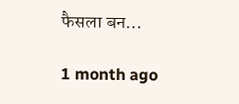फैसला बन…

1 month ago